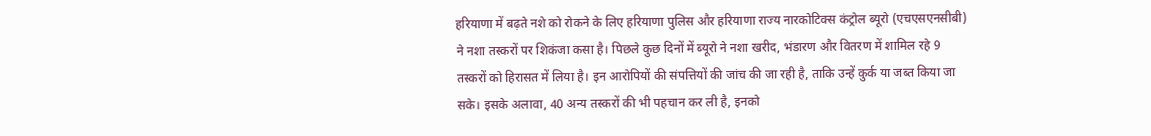हरियाणा में बढ़ते नशे को रोकने के लिए हरियाणा पुलिस और हरियाणा राज्य नारकोटिक्स कंट्रोल ब्यूरो (एचएसएनसीबी) ने नशा तस्करों पर शिकंजा कसा है। पिछले कुछ दिनों में ब्यूरो ने नशा खरीद, भंडारण और वितरण में शामिल रहे 9 तस्करों को हिरासत में लिया है। इन आरोपियों की संपत्तियों की जांच की जा रही है, ताकि उन्हें कुर्क या जब्त किया जा सके। इसके अलावा, 40 अन्य तस्करों की भी पहचान कर ली है, इनको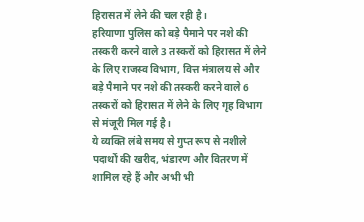हिरासत में लेने की चल रही है।
हरियाणा पुलिस को बड़े पैमाने पर नशे की तस्करी करने वाले 3 तस्करों को हिरासत में लेने के लिए राजस्व विभाग, वित्त मंत्रालय से और बड़े पैमाने पर नशे की तस्करी करने वाले 6 तस्करों को हिरासत में लेने के लिए गृह विभाग से मंजूरी मिल गई है।
ये व्यक्ति लंबे समय से गुप्त रूप से नशीले पदार्थों की खरीद, भंडारण और वितरण में शामिल रहे हैं और अभी भी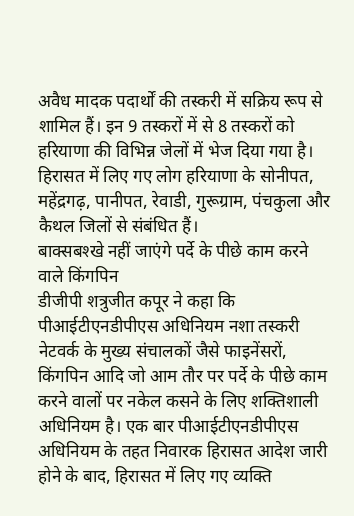अवैध मादक पदार्थों की तस्करी में सक्रिय रूप से शामिल हैं। इन 9 तस्करों में से 8 तस्करों को हरियाणा की विभिन्न जेलों में भेज दिया गया है। हिरासत में लिए गए लोग हरियाणा के सोनीपत, महेंद्रगढ़, पानीपत, रेवाडी, गुरूग्राम, पंचकुला और कैथल जिलों से संबंधित हैं।
बाक्सबश्खे नहीं जाएंगे पर्दे के पीछे काम करने वाले किंगपिन
डीजीपी शत्रुजीत कपूर ने कहा कि पीआईटीएनडीपीएस अधिनियम नशा तस्करी नेटवर्क के मुख्य संचालकों जैसे फाइनेंसरों, किंगपिन आदि जो आम तौर पर पर्दे के पीछे काम करने वालों पर नकेल कसने के लिए शक्तिशाली अधिनियम है। एक बार पीआईटीएनडीपीएस अधिनियम के तहत निवारक हिरासत आदेश जारी होने के बाद, हिरासत में लिए गए व्यक्ति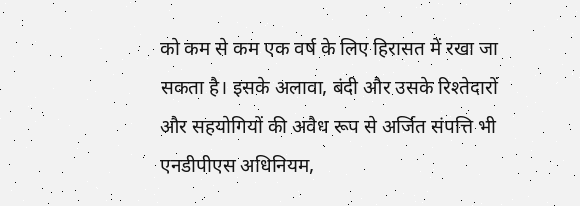को कम से कम एक वर्ष के लिए हिरासत में रखा जा सकता है। इसके अलावा, बंदी और उसके रिश्तेदारों और सहयोगियों की अवैध रूप से अर्जित संपत्ति भी एनडीपीएस अधिनियम,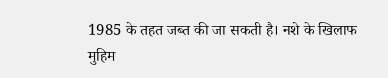1985 के तहत जब्त की जा सकती है। नशे के खिलाफ मुहिम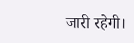जारी रहेगी।